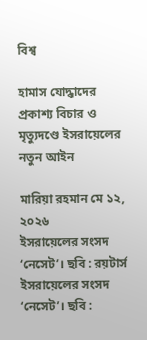বিশ্ব

হামাস যোদ্ধাদের প্রকাশ্য বিচার ও মৃত্যুদণ্ডে ইসরায়েলের নতুন আইন

মারিয়া রহমান মে ১২, ২০২৬
ইসরায়েলের সংসদ ‘নেসেট’। ছবি : রয়টার্স
ইসরায়েলের সংসদ ‘নেসেট’। ছবি :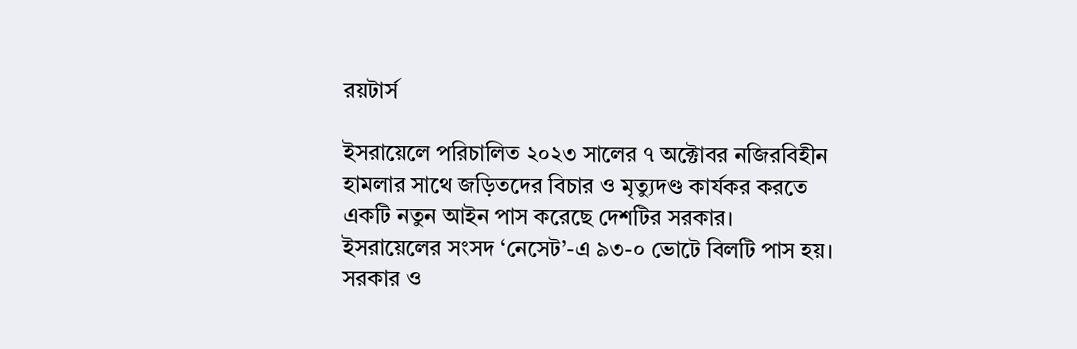রয়টার্স

ইসরায়েলে পরিচালিত ২০২৩ সালের ৭ অক্টোবর নজিরবিহীন হামলার সাথে জড়িতদের বিচার ও মৃত্যুদণ্ড কার্যকর করতে একটি নতুন আইন পাস করেছে দেশটির সরকার। ইসরায়েলের সংসদ ‘নেসেট’-এ ৯৩-০ ভোটে বিলটি পাস হয়। সরকার ও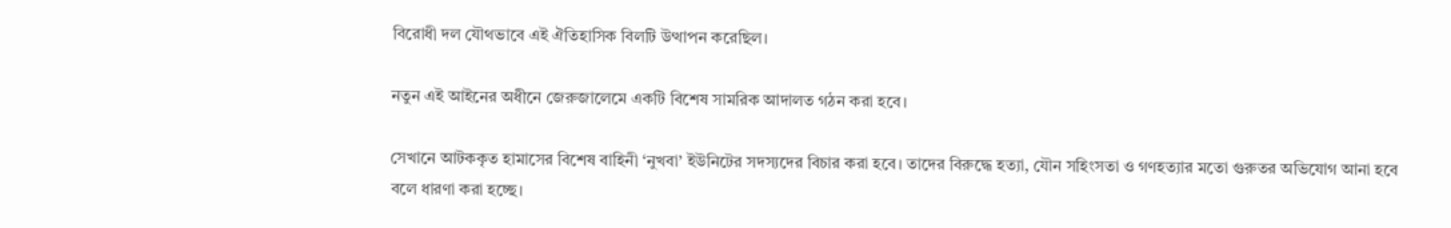বিরোধী দল যৌথভাবে এই ঐতিহাসিক বিলটি উত্থাপন করেছিল।

নতুন এই আইনের অধীনে জেরুজালেমে একটি বিশেষ সামরিক আদালত গঠন করা হবে।

সেখানে আটককৃত হামাসের বিশেষ বাহিনী ‘নুখবা’ ইউনিটের সদস্যদের বিচার করা হবে। তাদের বিরুদ্ধে হত্যা, যৌন সহিংসতা ও গণহত্যার মতো গুরুতর অভিযোগ আনা হবে বলে ধারণা করা হচ্ছে।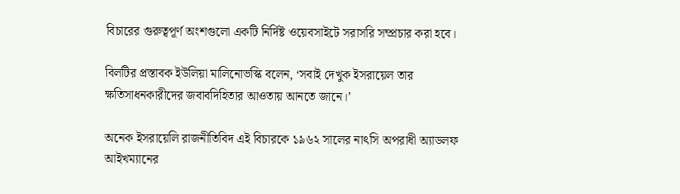বিচারের গুরুত্বপূর্ণ অংশগুলো একটি নির্দিষ্ট ওয়েবসাইটে সরাসরি সম্প্রচার করা হবে।

বিলটির প্রস্তাবক ইউলিয়া মালিনোভস্কি বলেন, ‘সবাই দেখুক ইসরায়েল তার ক্ষতিসাধনকারীদের জবাবদিহিতার আওতায় আনতে জানে।’

অনেক ইসরায়েলি রাজনীতিবিদ এই বিচারকে ১৯৬২ সালের নাৎসি অপরাধী অ্যাডলফ আইখম্যানের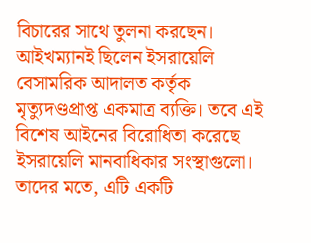বিচারের সাথে তুলনা করছেন। আইখম্যানই ছিলেন ইসরায়েলি বেসামরিক আদালত কর্তৃক মৃত্যুদণ্ডপ্রাপ্ত একমাত্র ব্যক্তি। তবে এই বিশেষ আইনের বিরোধিতা করেছে ইসরায়েলি মানবাধিকার সংস্থাগুলো। তাদের মতে, এটি একটি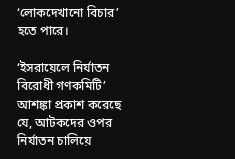‘লোকদেখানো বিচার’ হতে পারে।

‘ইসরায়েলে নির্যাতন বিরোধী গণকমিটি’ আশঙ্কা প্রকাশ করেছে যে, আটকদের ওপর নির্যাতন চালিয়ে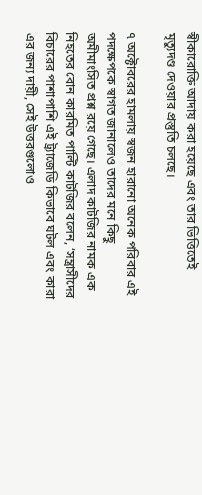স্বীকারোক্তি আদায় করা হয়েছে এবং তার ভিত্তিতেই মৃত্যুদণ্ড দেওয়ার প্রস্তুতি চলছে।

৭ অক্টোবরের হামলায় স্বজন হারানো অনেক পরিবার এই পদক্ষেপকে স্বাগত জানালেও তাদের মনে কিছু অমীমাংসিত প্রশ্ন রয়ে গেছে। এলাদ কাটজির নামক এক নিহতের বোন কারমিত পাল্টি কাটজির বলেন, ‘সন্ত্রাসীদের বিচারের পাশাপাশি এই ট্র্যাজেডি কিভাবে ঘটল এবং কারা এর জন্য দায়ী, সেই উত্তরগুলোও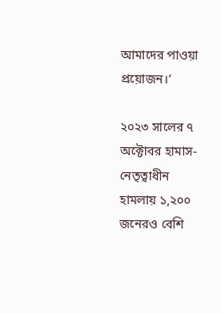আমাদের পাওয়া প্রয়োজন।’

২০২৩ সালের ৭ অক্টোবর হামাস-নেতৃত্বাধীন হামলায় ১,২০০ জনেরও বেশি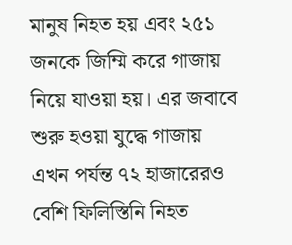মানুষ নিহত হয় এবং ২৫১ জনকে জিম্মি করে গাজায় নিয়ে যাওয়া হয়। এর জবাবে শুরু হওয়া যুদ্ধে গাজায় এখন পর্যন্ত ৭২ হাজারেরও বেশি ফিলিস্তিনি নিহত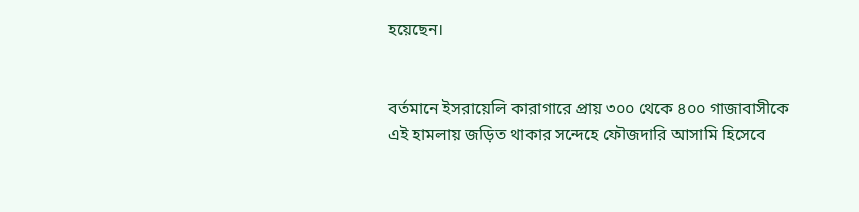হয়েছেন।


বর্তমানে ইসরায়েলি কারাগারে প্রায় ৩০০ থেকে ৪০০ গাজাবাসীকে এই হামলায় জড়িত থাকার সন্দেহে ফৌজদারি আসামি হিসেবে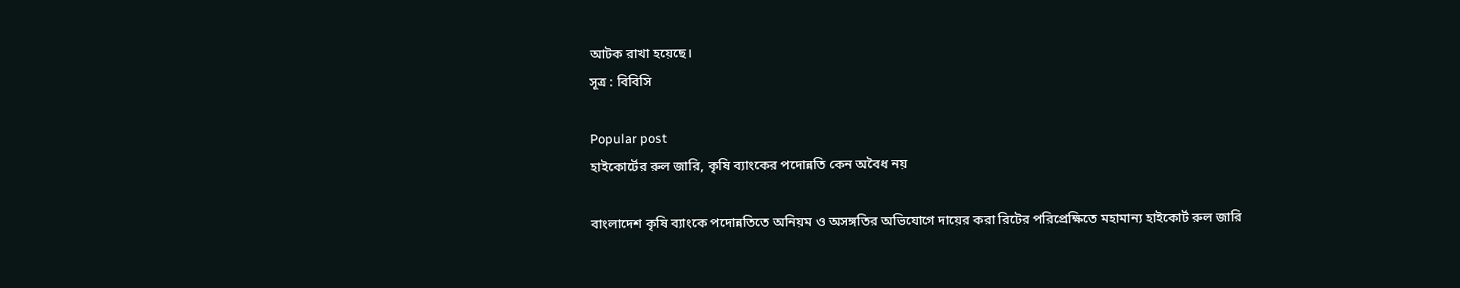আটক রাখা হয়েছে।
সূত্র : বিবিসি

Popular post
হাইকোর্টের রুল জারি, কৃষি ব্যাংকের পদোন্নতি কেন অবৈধ নয়

বাংলাদেশ কৃষি ব্যাংকে পদোন্নতিতে অনিয়ম ও অসঙ্গতির অভিযোগে দায়ের করা রিটের পরিপ্রেক্ষিতে মহামান্য হাইকোর্ট রুল জারি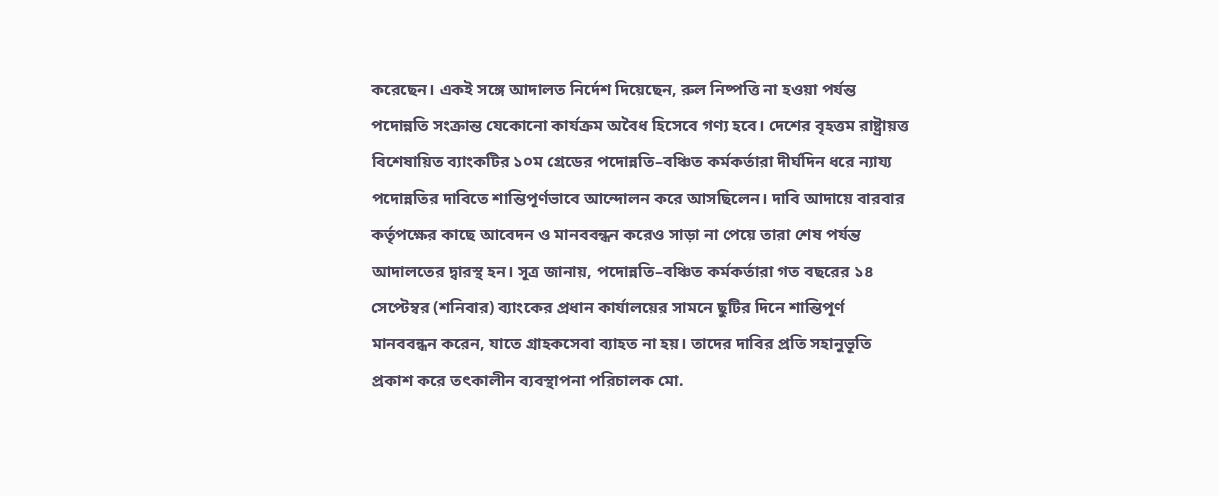করেছেন। একই সঙ্গে আদালত নির্দেশ দিয়েছেন, রুল নিষ্পত্তি না হওয়া পর্যন্ত পদোন্নতি সংক্রান্ত যেকোনো কার্যক্রম অবৈধ হিসেবে গণ্য হবে। দেশের বৃহত্তম রাষ্ট্রায়ত্ত বিশেষায়িত ব্যাংকটির ১০ম গ্রেডের পদোন্নতি–বঞ্চিত কর্মকর্তারা দীর্ঘদিন ধরে ন্যায্য পদোন্নতির দাবিতে শান্তিপূর্ণভাবে আন্দোলন করে আসছিলেন। দাবি আদায়ে বারবার কর্তৃপক্ষের কাছে আবেদন ও মানববন্ধন করেও সাড়া না পেয়ে তারা শেষ পর্যন্ত আদালতের দ্বারস্থ হন। সূত্র জানায়, পদোন্নতি–বঞ্চিত কর্মকর্তারা গত বছরের ১৪ সেপ্টেম্বর (শনিবার) ব্যাংকের প্রধান কার্যালয়ের সামনে ছুটির দিনে শান্তিপূর্ণ মানববন্ধন করেন, যাতে গ্রাহকসেবা ব্যাহত না হয়। তাদের দাবির প্রতি সহানুভূতি প্রকাশ করে তৎকালীন ব্যবস্থাপনা পরিচালক মো.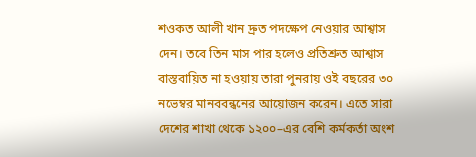শওকত আলী খান দ্রুত পদক্ষেপ নেওয়ার আশ্বাস দেন। তবে তিন মাস পার হলেও প্রতিশ্রুত আশ্বাস বাস্তবায়িত না হওয়ায় তারা পুনরায় ওই বছরের ৩০ নভেম্বর মানববন্ধনের আয়োজন করেন। এতে সারা দেশের শাখা থেকে ১২০০–এর বেশি কর্মকর্তা অংশ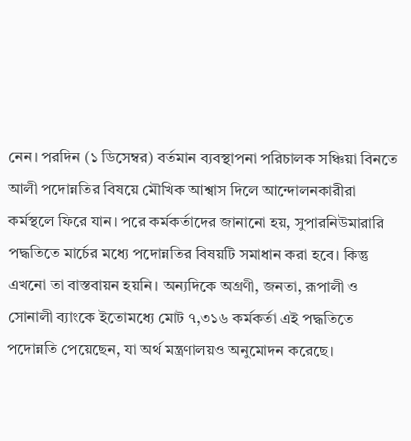নেন। পরদিন (১ ডিসেম্বর) বর্তমান ব্যবস্থাপনা পরিচালক সঞ্চিয়া বিনতে আলী পদোন্নতির বিষয়ে মৌখিক আশ্বাস দিলে আন্দোলনকারীরা কর্মস্থলে ফিরে যান। পরে কর্মকর্তাদের জানানো হয়, সুপারনিউমারারি পদ্ধতিতে মার্চের মধ্যে পদোন্নতির বিষয়টি সমাধান করা হবে। কিন্তু এখনো তা বাস্তবায়ন হয়নি। অন্যদিকে অগ্রণী, জনতা, রূপালী ও সোনালী ব্যাংকে ইতোমধ্যে মোট ৭,৩১৬ কর্মকর্তা এই পদ্ধতিতে পদোন্নতি পেয়েছেন, যা অর্থ মন্ত্রণালয়ও অনুমোদন করেছে।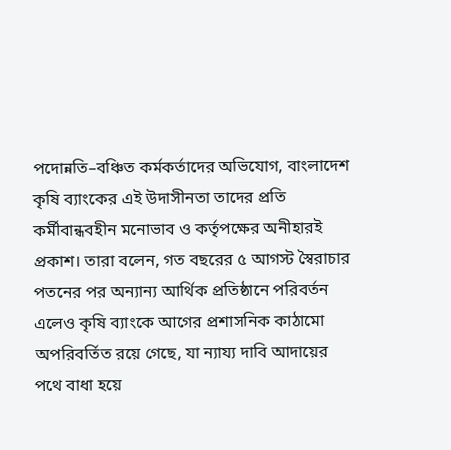পদোন্নতি–বঞ্চিত কর্মকর্তাদের অভিযোগ, বাংলাদেশ কৃষি ব্যাংকের এই উদাসীনতা তাদের প্রতি কর্মীবান্ধবহীন মনোভাব ও কর্তৃপক্ষের অনীহারই প্রকাশ। তারা বলেন, গত বছরের ৫ আগস্ট স্বৈরাচার পতনের পর অন্যান্য আর্থিক প্রতিষ্ঠানে পরিবর্তন এলেও কৃষি ব্যাংকে আগের প্রশাসনিক কাঠামো অপরিবর্তিত রয়ে গেছে, যা ন্যায্য দাবি আদায়ের পথে বাধা হয়ে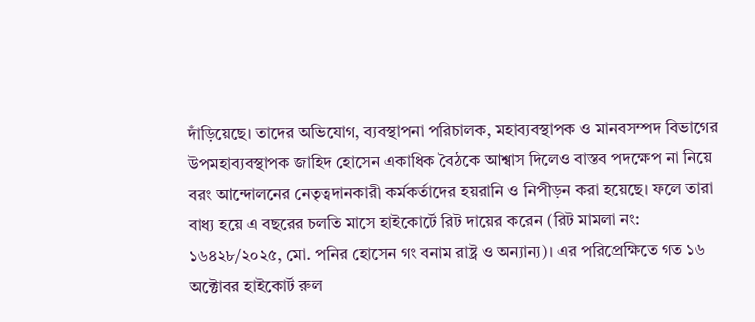দাঁড়িয়েছে। তাদের অভিযোগ, ব্যবস্থাপনা পরিচালক, মহাব্যবস্থাপক ও মানবসম্পদ বিভাগের উপমহাব্যবস্থাপক জাহিদ হোসেন একাধিক বৈঠকে আশ্বাস দিলেও বাস্তব পদক্ষেপ না নিয়ে বরং আন্দোলনের নেতৃত্বদানকারী কর্মকর্তাদের হয়রানি ও নিপীড়ন করা হয়েছে। ফলে তারা বাধ্য হয়ে এ বছরের চলতি মাসে হাইকোর্টে রিট দায়ের করেন (রিট মামলা নং: ১৬৪২৮/২০২৫, মো. পনির হোসেন গং বনাম রাষ্ট্র ও অন্যান্য)। এর পরিপ্রেক্ষিতে গত ১৬ অক্টোবর হাইকোর্ট রুল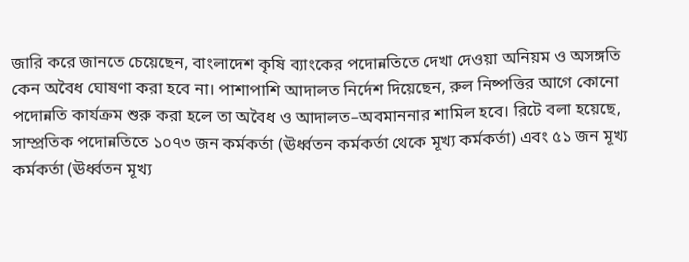জারি করে জানতে চেয়েছেন, বাংলাদেশ কৃষি ব্যাংকের পদোন্নতিতে দেখা দেওয়া অনিয়ম ও অসঙ্গতি কেন অবৈধ ঘোষণা করা হবে না। পাশাপাশি আদালত নির্দেশ দিয়েছেন, রুল নিষ্পত্তির আগে কোনো পদোন্নতি কার্যক্রম শুরু করা হলে তা অবৈধ ও আদালত–অবমাননার শামিল হবে। রিটে বলা হয়েছে, সাম্প্রতিক পদোন্নতিতে ১০৭৩ জন কর্মকর্তা (ঊর্ধ্বতন কর্মকর্তা থেকে মূখ্য কর্মকর্তা) এবং ৫১ জন মূখ্য কর্মকর্তা (ঊর্ধ্বতন মূখ্য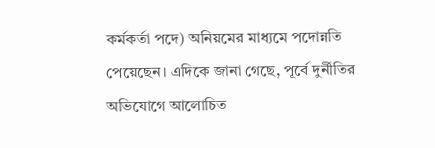কর্মকর্তা পদে) অনিয়মের মাধ্যমে পদোন্নতি পেয়েছেন। এদিকে জানা গেছে, পূর্বে দুর্নীতির অভিযোগে আলোচিত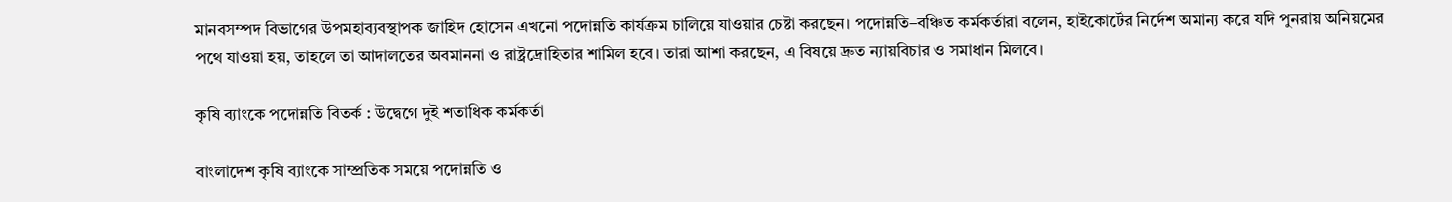মানবসম্পদ বিভাগের উপমহাব্যবস্থাপক জাহিদ হোসেন এখনো পদোন্নতি কার্যক্রম চালিয়ে যাওয়ার চেষ্টা করছেন। পদোন্নতি–বঞ্চিত কর্মকর্তারা বলেন, হাইকোর্টের নির্দেশ অমান্য করে যদি পুনরায় অনিয়মের পথে যাওয়া হয়, তাহলে তা আদালতের অবমাননা ও রাষ্ট্রদ্রোহিতার শামিল হবে। তারা আশা করছেন, এ বিষয়ে দ্রুত ন্যায়বিচার ও সমাধান মিলবে।

কৃষি ব্যাংকে পদোন্নতি বিতর্ক : উদ্বেগে দুই শতাধিক কর্মকর্তা

বাংলাদেশ কৃষি ব্যাংকে সাম্প্রতিক সময়ে পদোন্নতি ও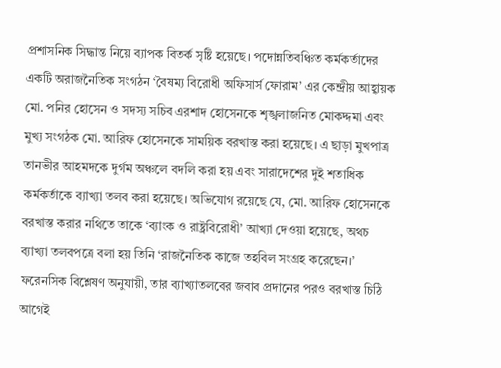প্রশাসনিক সিদ্ধান্ত নিয়ে ব্যাপক বিতর্ক সৃষ্টি হয়েছে। পদোন্নতিবঞ্চিত কর্মকর্তাদের একটি অরাজনৈতিক সংগঠন ‘বৈষম্য বিরোধী অফিসার্স ফোরাম’ এর কেন্দ্রীয় আহ্বায়ক মো. পনির হোসেন ও সদস্য সচিব এরশাদ হোসেনকে শৃঙ্খলাজনিত মোকদ্দমা এবং মুখ্য সংগঠক মো. আরিফ হোসেনকে সাময়িক বরখাস্ত করা হয়েছে। এ ছাড়া মুখপাত্র তানভীর আহমদকে দুর্গম অঞ্চলে বদলি করা হয় এবং সারাদেশের দুই শতাধিক কর্মকর্তাকে ব্যাখ্যা তলব করা হয়েছে। অভিযোগ রয়েছে যে, মো. আরিফ হোসেনকে বরখাস্ত করার নথিতে তাকে ‘ব্যাংক ও রাষ্ট্রবিরোধী’ আখ্যা দেওয়া হয়েছে, অথচ ব্যাখ্যা তলবপত্রে বলা হয় তিনি ‘রাজনৈতিক কাজে তহবিল সংগ্রহ করেছেন।’ ফরেনসিক বিশ্লেষণ অনুযায়ী, তার ব্যাখ্যাতলবের জবাব প্রদানের পরও বরখাস্ত চিঠি আগেই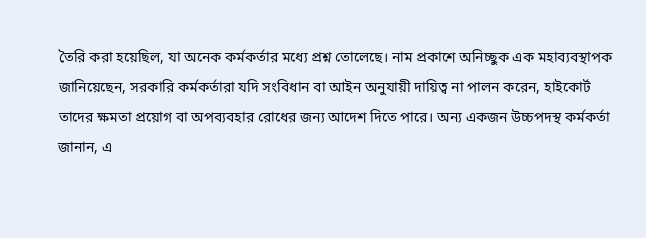তৈরি করা হয়েছিল, যা অনেক কর্মকর্তার মধ্যে প্রশ্ন তোলেছে। নাম প্রকাশে অনিচ্ছুক এক মহাব্যবস্থাপক জানিয়েছেন, সরকারি কর্মকর্তারা যদি সংবিধান বা আইন অনুযায়ী দায়িত্ব না পালন করেন, হাইকোর্ট তাদের ক্ষমতা প্রয়োগ বা অপব্যবহার রোধের জন্য আদেশ দিতে পারে। অন্য একজন উচ্চপদস্থ কর্মকর্তা জানান, এ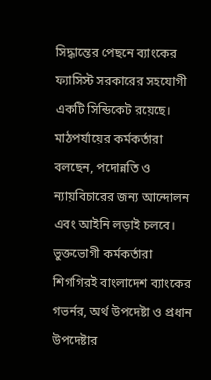সিদ্ধান্তের পেছনে ব্যাংকের ফ্যাসিস্ট সরকারের সহযোগী একটি সিন্ডিকেট রয়েছে। মাঠপর্যায়ের কর্মকর্তারা বলছেন, পদোন্নতি ও ন্যায়বিচারের জন্য আন্দোলন এবং আইনি লড়াই চলবে। ভুক্তভোগী কর্মকর্তারা শিগগিরই বাংলাদেশ ব্যাংকের গভর্নর, অর্থ উপদেষ্টা ও প্রধান উপদেষ্টার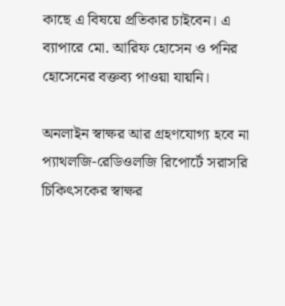কাছে এ বিষয়ে প্রতিকার চাইবেন। এ ব্যাপারে মো. আরিফ হোসেন ও পনির হোসেনের বক্তব্য পাওয়া যায়নি।

অনলাইন স্বাক্ষর আর গ্রহণযোগ্য হবে না প্যাথলজি-রেডিওলজি রিপোর্টে সরাসরি চিকিৎসকের স্বাক্ষর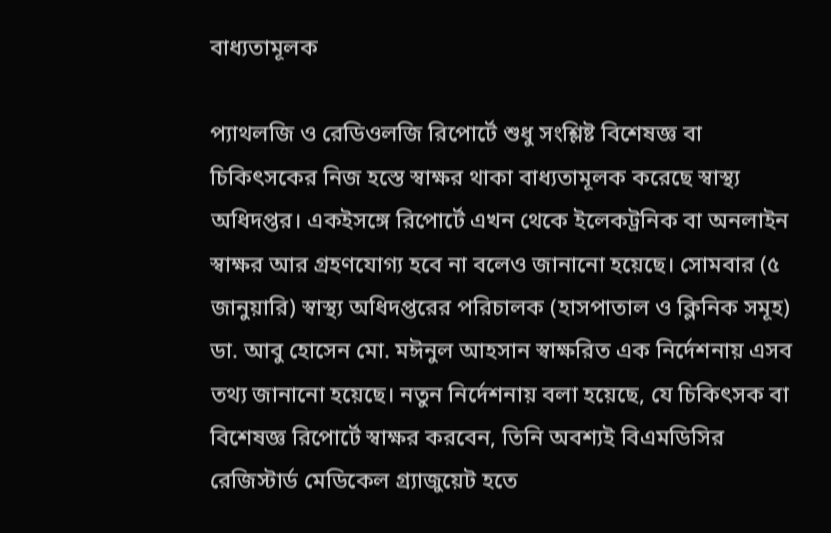বাধ্যতামূলক

প্যাথলজি ও রেডিওলজি রিপোর্টে শুধু সংশ্লিষ্ট বিশেষজ্ঞ বা চিকিৎসকের নিজ হস্তে স্বাক্ষর থাকা বাধ্যতামূলক করেছে স্বাস্থ্য অধিদপ্তর। একইসঙ্গে রিপোর্টে এখন থেকে ইলেকট্রনিক বা অনলাইন স্বাক্ষর আর গ্রহণযোগ্য হবে না বলেও জানানো হয়েছে। সোমবার (৫ জানুয়ারি) স্বাস্থ্য অধিদপ্তরের পরিচালক (হাসপাতাল ও ক্লিনিক সমূহ) ডা. আবু হোসেন মো. মঈনুল আহসান স্বাক্ষরিত এক নির্দেশনায় এসব তথ্য জানানো হয়েছে। নতুন নির্দেশনায় বলা হয়েছে, যে চিকিৎসক বা বিশেষজ্ঞ রিপোর্টে স্বাক্ষর করবেন, তিনি অবশ্যই বিএমডিসির রেজিস্টার্ড মেডিকেল গ্র্যাজুয়েট হতে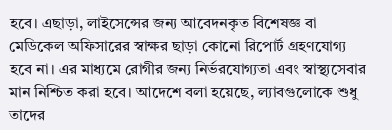হবে। এছাড়া, লাইসেন্সের জন্য আবেদনকৃত বিশেষজ্ঞ বা মেডিকেল অফিসারের স্বাক্ষর ছাড়া কোনো রিপোর্ট গ্রহণযোগ্য হবে না। এর মাধ্যমে রোগীর জন্য নির্ভরযোগ্যতা এবং স্বাস্থ্যসেবার মান নিশ্চিত করা হবে। আদেশে বলা হয়েছে, ল্যাবগুলোকে শুধু তাদের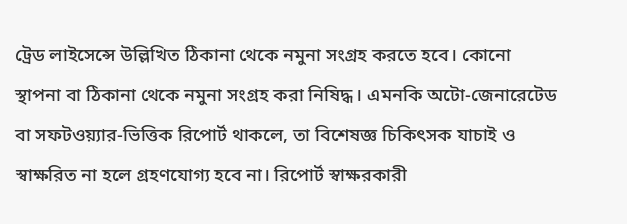ট্রেড লাইসেন্সে উল্লিখিত ঠিকানা থেকে নমুনা সংগ্রহ করতে হবে। কোনো স্থাপনা বা ঠিকানা থেকে নমুনা সংগ্রহ করা নিষিদ্ধ। এমনকি অটো-জেনারেটেড বা সফটওয়্যার-ভিত্তিক রিপোর্ট থাকলে, তা বিশেষজ্ঞ চিকিৎসক যাচাই ও স্বাক্ষরিত না হলে গ্রহণযোগ্য হবে না। রিপোর্ট স্বাক্ষরকারী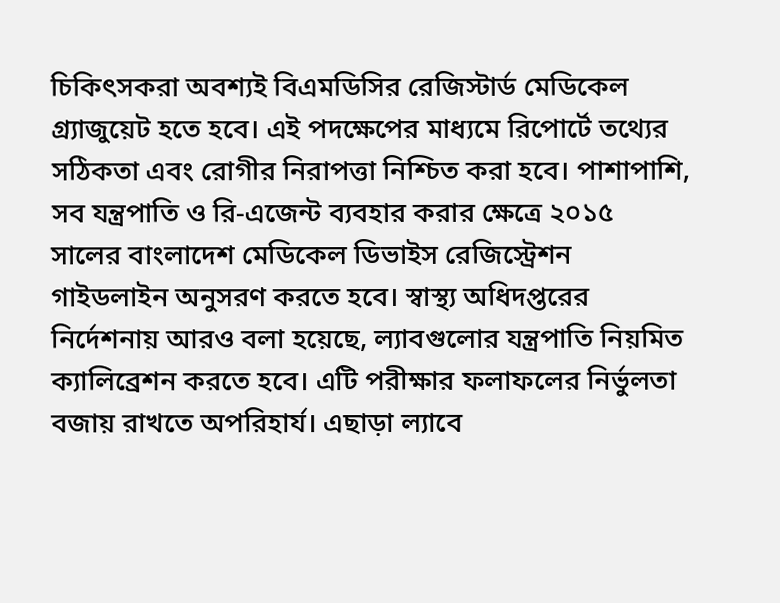চিকিৎসকরা অবশ্যই বিএমডিসির রেজিস্টার্ড মেডিকেল গ্র্যাজুয়েট হতে হবে। এই পদক্ষেপের মাধ্যমে রিপোর্টে তথ্যের সঠিকতা এবং রোগীর নিরাপত্তা নিশ্চিত করা হবে। পাশাপাশি, সব যন্ত্রপাতি ও রি-এজেন্ট ব্যবহার করার ক্ষেত্রে ২০১৫ সালের বাংলাদেশ মেডিকেল ডিভাইস রেজিস্ট্রেশন গাইডলাইন অনুসরণ করতে হবে। স্বাস্থ্য অধিদপ্তরের নির্দেশনায় আরও বলা হয়েছে, ল্যাবগুলোর যন্ত্রপাতি নিয়মিত ক্যালিব্রেশন করতে হবে। এটি পরীক্ষার ফলাফলের নির্ভুলতা বজায় রাখতে অপরিহার্য। এছাড়া ল্যাবে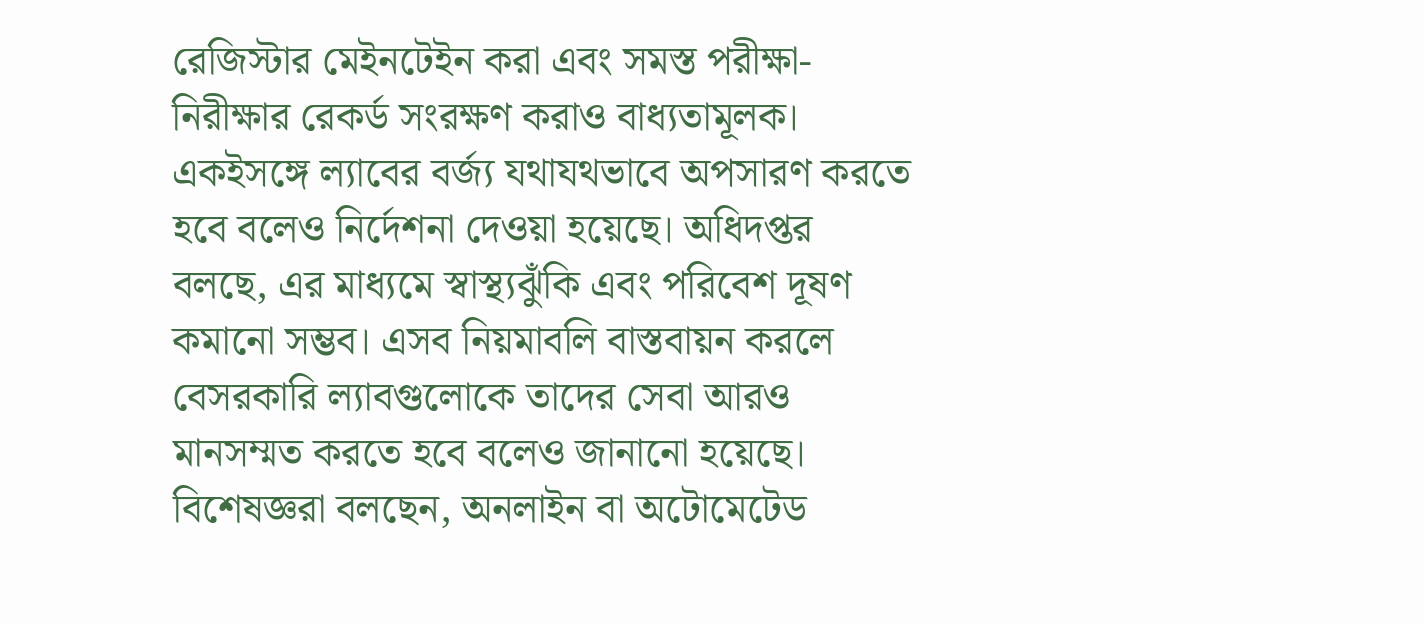রেজিস্টার মেইনটেইন করা এবং সমস্ত পরীক্ষা-নিরীক্ষার রেকর্ড সংরক্ষণ করাও বাধ্যতামূলক। একইসঙ্গে ল্যাবের বর্জ্য যথাযথভাবে অপসারণ করতে হবে বলেও নির্দেশনা দেওয়া হয়েছে। অধিদপ্তর বলছে, এর মাধ্যমে স্বাস্থ্যঝুঁকি এবং পরিবেশ দূষণ কমানো সম্ভব। এসব নিয়মাবলি বাস্তবায়ন করলে বেসরকারি ল্যাবগুলোকে তাদের সেবা আরও মানসম্মত করতে হবে বলেও জানানো হয়েছে। বিশেষজ্ঞরা বলছেন, অনলাইন বা অটোমেটেড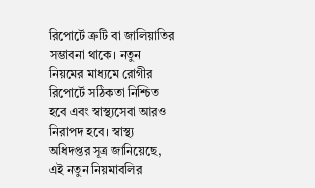রিপোর্টে ত্রুটি বা জালিয়াতির সম্ভাবনা থাকে। নতুন নিয়মের মাধ্যমে রোগীর রিপোর্টে সঠিকতা নিশ্চিত হবে এবং স্বাস্থ্যসেবা আরও নিরাপদ হবে। স্বাস্থ্য অধিদপ্তর সূত্র জানিয়েছে, এই নতুন নিয়মাবলির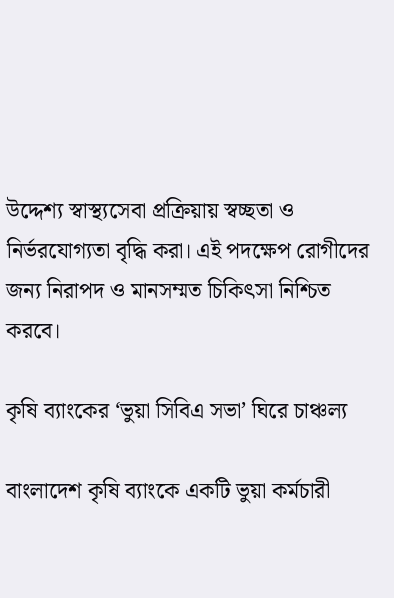উদ্দেশ্য স্বাস্থ্যসেবা প্রক্রিয়ায় স্বচ্ছতা ও নির্ভরযোগ্যতা বৃদ্ধি করা। এই পদক্ষেপ রোগীদের জন্য নিরাপদ ও মানসম্মত চিকিৎসা নিশ্চিত করবে।

কৃষি ব্যাংকের ‘ভুয়া সিবিএ সভা’ ঘিরে চাঞ্চল্য

বাংলাদেশ কৃষি ব্যাংকে একটি ভুয়া কর্মচারী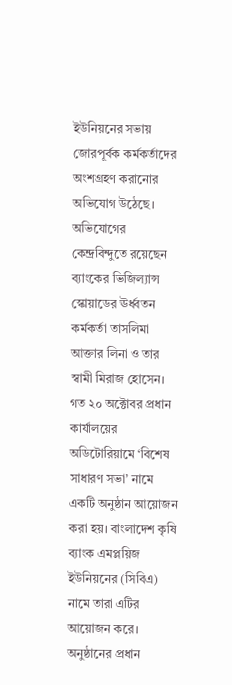ইউনিয়নের সভায় জোরপূর্বক কর্মকর্তাদের অংশগ্রহণ করানোর অভিযোগ উঠেছে। অভিযোগের কেন্দ্রবিন্দুতে রয়েছেন ব্যাংকের ভিজিল্যান্স স্কোয়াডের ঊর্ধ্বতন কর্মকর্তা তাসলিমা আক্তার লিনা ও তার স্বামী মিরাজ হোসেন। গত ২০ অক্টোবর প্রধান কার্যালয়ের অডিটোরিয়ামে ‘বিশেষ সাধারণ সভা’ নামে একটি অনুষ্ঠান আয়োজন করা হয়। বাংলাদেশ কৃষি ব্যাংক এমপ্লয়িজ ইউনিয়নের (সিবিএ) নামে তারা এটির আয়োজন করে।  অনুষ্ঠানের প্রধান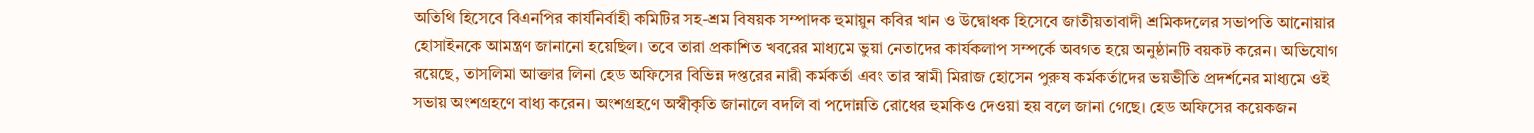অতিথি হিসেবে বিএনপির কার্যনির্বাহী কমিটির সহ-শ্রম বিষয়ক সম্পাদক হুমায়ুন কবির খান ও উদ্বোধক হিসেবে জাতীয়তাবাদী শ্রমিকদলের সভাপতি আনোয়ার হোসাইনকে আমন্ত্রণ জানানো হয়েছিল। তবে তারা প্রকাশিত খবরের মাধ্যমে ভুয়া নেতাদের কার্যকলাপ সম্পর্কে অবগত হয়ে অনুষ্ঠানটি বয়কট করেন। অভিযোগ রয়েছে, তাসলিমা আক্তার লিনা হেড অফিসের বিভিন্ন দপ্তরের নারী কর্মকর্তা এবং তার স্বামী মিরাজ হোসেন পুরুষ কর্মকর্তাদের ভয়ভীতি প্রদর্শনের মাধ্যমে ওই সভায় অংশগ্রহণে বাধ্য করেন। অংশগ্রহণে অস্বীকৃতি জানালে বদলি বা পদোন্নতি রোধের হুমকিও দেওয়া হয় বলে জানা গেছে। হেড অফিসের কয়েকজন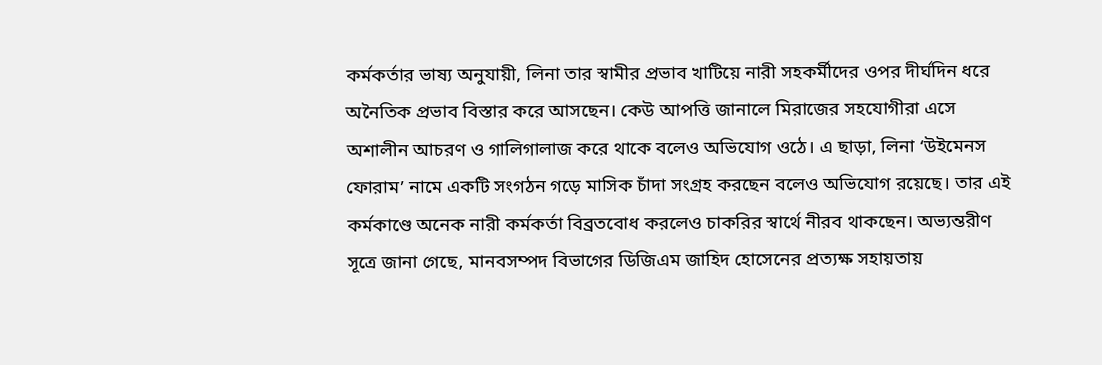কর্মকর্তার ভাষ্য অনুযায়ী, লিনা তার স্বামীর প্রভাব খাটিয়ে নারী সহকর্মীদের ওপর দীর্ঘদিন ধরে অনৈতিক প্রভাব বিস্তার করে আসছেন। কেউ আপত্তি জানালে মিরাজের সহযোগীরা এসে অশালীন আচরণ ও গালিগালাজ করে থাকে বলেও অভিযোগ ওঠে। এ ছাড়া, লিনা ‘উইমেনস ফোরাম’ নামে একটি সংগঠন গড়ে মাসিক চাঁদা সংগ্রহ করছেন বলেও অভিযোগ রয়েছে। তার এই কর্মকাণ্ডে অনেক নারী কর্মকর্তা বিব্রতবোধ করলেও চাকরির স্বার্থে নীরব থাকছেন। অভ্যন্তরীণ সূত্রে জানা গেছে, মানবসম্পদ বিভাগের ডিজিএম জাহিদ হোসেনের প্রত্যক্ষ সহায়তায়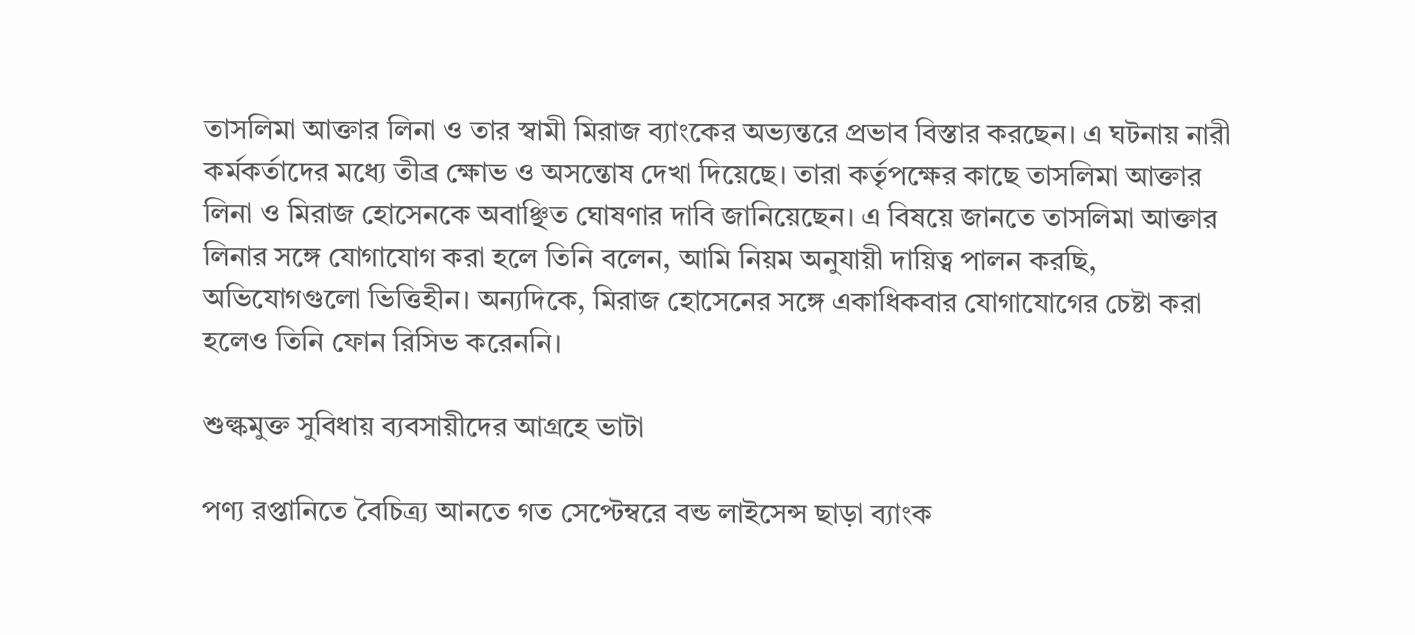তাসলিমা আক্তার লিনা ও তার স্বামী মিরাজ ব্যাংকের অভ্যন্তরে প্রভাব বিস্তার করছেন। এ ঘটনায় নারী কর্মকর্তাদের মধ্যে তীব্র ক্ষোভ ও অসন্তোষ দেখা দিয়েছে। তারা কর্তৃপক্ষের কাছে তাসলিমা আক্তার লিনা ও মিরাজ হোসেনকে অবাঞ্ছিত ঘোষণার দাবি জানিয়েছেন। এ বিষয়ে জানতে তাসলিমা আক্তার লিনার সঙ্গে যোগাযোগ করা হলে তিনি বলেন, আমি নিয়ম অনুযায়ী দায়িত্ব পালন করছি, অভিযোগগুলো ভিত্তিহীন। অন্যদিকে, মিরাজ হোসেনের সঙ্গে একাধিকবার যোগাযোগের চেষ্টা করা হলেও তিনি ফোন রিসিভ করেননি।

শুল্কমুক্ত সুবিধায় ব্যবসায়ীদের আগ্রহে ভাটা

পণ্য রপ্তানিতে বৈচিত্র্য আনতে গত সেপ্টেম্বরে বন্ড লাইসেন্স ছাড়া ব্যাংক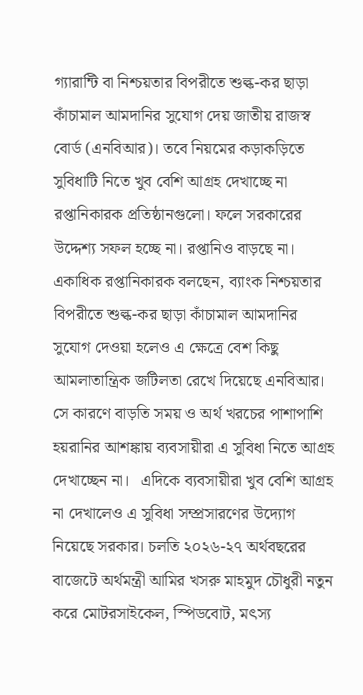গ্যারান্টি বা নিশ্চয়তার বিপরীতে শুল্ক-কর ছাড়া কাঁচামাল আমদানির সুযোগ দেয় জাতীয় রাজস্ব বোর্ড (এনবিআর)। তবে নিয়মের কড়াকড়িতে সুবিধাটি নিতে খুব বেশি আগ্রহ দেখাচ্ছে না রপ্তানিকারক প্রতিষ্ঠানগুলো। ফলে সরকারের উদ্দেশ্য সফল হচ্ছে না। রপ্তানিও বাড়ছে না।   একাধিক রপ্তানিকারক বলছেন, ব্যাংক নিশ্চয়তার বিপরীতে শুল্ক-কর ছাড়া কাঁচামাল আমদানির সুযোগ দেওয়া হলেও এ ক্ষেত্রে বেশ কিছু আমলাতান্ত্রিক জটিলতা রেখে দিয়েছে এনবিআর। সে কারণে বাড়তি সময় ও অর্থ খরচের পাশাপাশি হয়রানির আশঙ্কায় ব্যবসায়ীরা এ সুবিধা নিতে আগ্রহ দেখাচ্ছেন না।   এদিকে ব্যবসায়ীরা খুব বেশি আগ্রহ না দেখালেও এ সুবিধা সম্প্রসারণের উদ্যোগ নিয়েছে সরকার। চলতি ২০২৬-২৭ অর্থবছরের বাজেটে অর্থমন্ত্রী আমির খসরু মাহমুদ চৌধুরী নতুন করে মোটরসাইকেল, স্পিডবোট, মৎস্য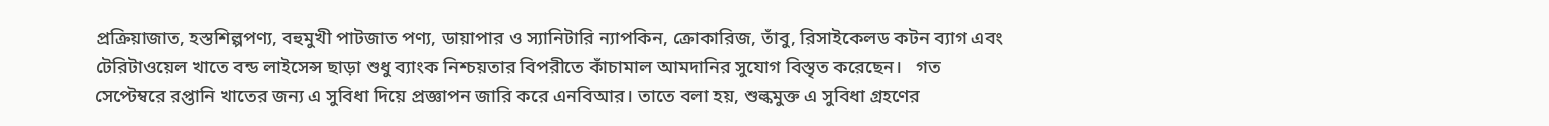প্রক্রিয়াজাত, হস্তশিল্পপণ্য, বহুমুখী পাটজাত পণ্য, ডায়াপার ও স্যানিটারি ন্যাপকিন, ক্রোকারিজ, তাঁবু, রিসাইকেলড কটন ব্যাগ এবং টেরিটাওয়েল খাতে বন্ড লাইসেন্স ছাড়া শুধু ব্যাংক নিশ্চয়তার বিপরীতে কাঁচামাল আমদানির সুযোগ বিস্তৃত করেছেন।   গত সেপ্টেম্বরে রপ্তানি খাতের জন্য এ সুবিধা দিয়ে প্রজ্ঞাপন জারি করে এনবিআর। তাতে বলা হয়, শুল্কমুক্ত এ সুবিধা গ্রহণের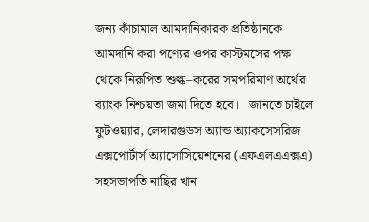জন্য কাঁচামাল আমদানিকারক প্রতিষ্ঠানকে আমদানি করা পণ্যের ওপর কাস্টমসের পক্ষ থেকে নিরূপিত শুল্ক–করের সমপরিমাণ অর্থের ব্যাংক নিশ্চয়তা জমা দিতে হবে।   জানতে চাইলে ফুটওয়্যার, লেদারগুডস অ্যান্ড অ্যাকসেসরিজ এক্সপোর্টার্স অ্যাসোসিয়েশনের (এফএলএএক্সএ) সহসভাপতি নাছির খান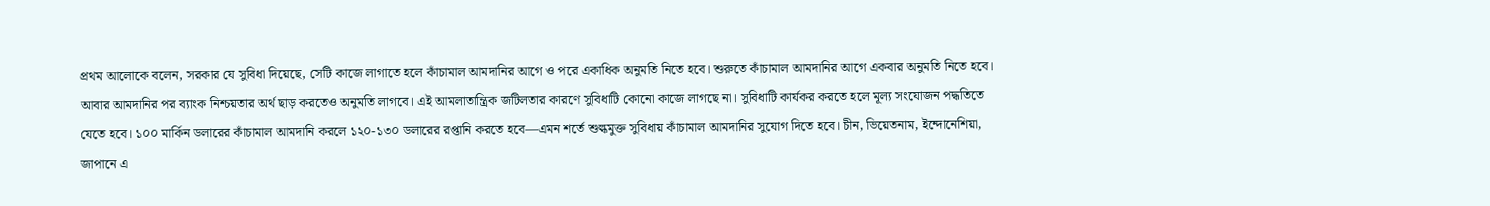প্রথম আলোকে বলেন, সরকার যে সুবিধা দিয়েছে, সেটি কাজে লাগাতে হলে কাঁচামাল আমদানির আগে ও পরে একাধিক অনুমতি নিতে হবে। শুরুতে কাঁচামাল আমদানির আগে একবার অনুমতি নিতে হবে। আবার আমদানির পর ব্যাংক নিশ্চয়তার অর্থ ছাড় করতেও অনুমতি লাগবে। এই আমলাতান্ত্রিক জটিলতার কারণে সুবিধাটি কোনো কাজে লাগছে না। সুবিধাটি কার্যকর করতে হলে মূল্য সংযোজন পদ্ধতিতে যেতে হবে। ১০০ মার্কিন ডলারের কাঁচামাল আমদানি করলে ১২০-১৩০ ডলারের রপ্তানি করতে হবে—এমন শর্তে শুল্কমুক্ত সুবিধায় কাঁচামাল আমদানির সুযোগ দিতে হবে। চীন, ভিয়েতনাম, ইন্দোনেশিয়া, জাপানে এ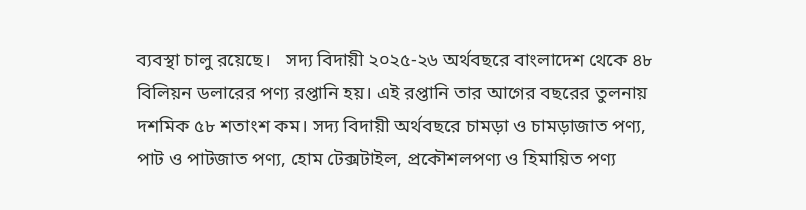ব্যবস্থা চালু রয়েছে।   সদ্য বিদায়ী ২০২৫-২৬ অর্থবছরে বাংলাদেশ থেকে ৪৮ বিলিয়ন ডলারের পণ্য রপ্তানি হয়। এই রপ্তানি তার আগের বছরের তুলনায় দশমিক ৫৮ শতাংশ কম। সদ্য বিদায়ী অর্থবছরে চামড়া ও চামড়াজাত পণ্য, পাট ও পাটজাত পণ্য, হোম টেক্সটাইল, প্রকৌশলপণ্য ও হিমায়িত পণ্য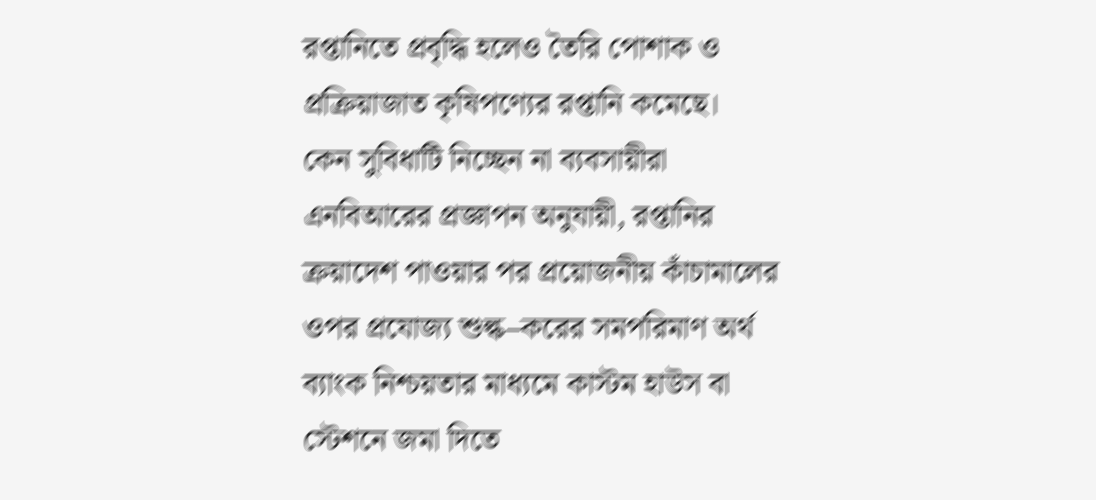রপ্তানিতে প্রবৃদ্ধি হলেও তৈরি পোশাক ও প্রক্রিয়াজাত কৃষিপণ্যের রপ্তানি কমেছে।   কেন সুবিধাটি নিচ্ছেন না ব্যবসায়ীরা এনবিআরের প্রজ্ঞাপন অনুযায়ী, রপ্তানির ক্রয়াদেশ পাওয়ার পর প্রয়োজনীয় কাঁচামালের ওপর প্রযোজ্য শুল্ক–করের সমপরিমাণ অর্থ ব্যাংক নিশ্চয়তার মাধ্যমে কাস্টম হাউস বা স্টেশনে জমা দিতে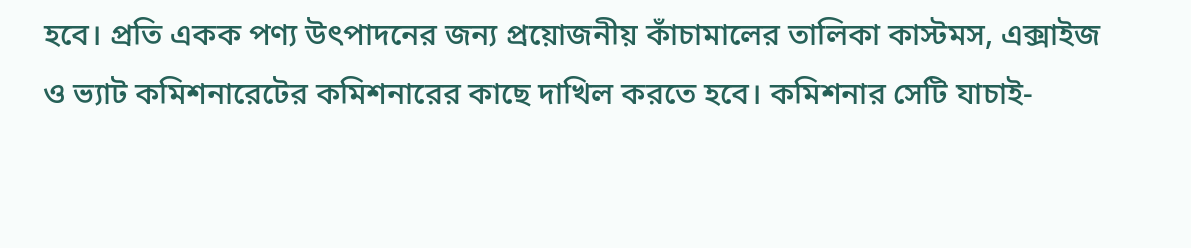হবে। প্রতি একক পণ্য উৎপাদনের জন্য প্রয়োজনীয় কাঁচামালের তালিকা কাস্টমস, এক্সাইজ ও ভ্যাট কমিশনারেটের কমিশনারের কাছে দাখিল করতে হবে। কমিশনার সেটি যাচাই-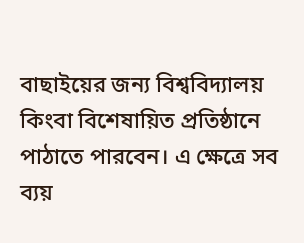বাছাইয়ের জন্য বিশ্ববিদ্যালয় কিংবা বিশেষায়িত প্রতিষ্ঠানে পাঠাতে পারবেন। এ ক্ষেত্রে সব ব্যয়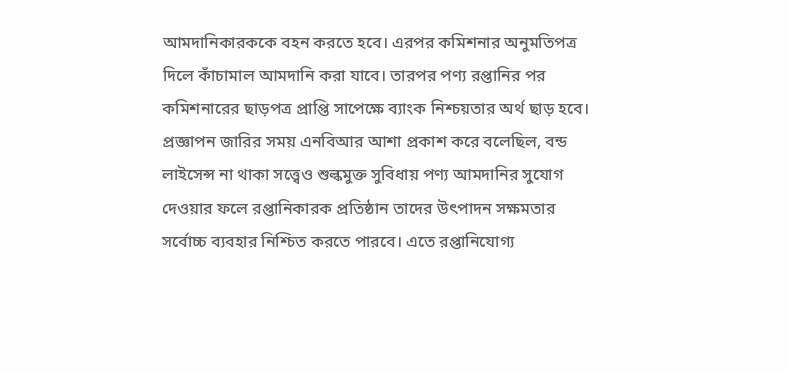আমদানিকারককে বহন করতে হবে। এরপর কমিশনার অনুমতিপত্র দিলে কাঁচামাল আমদানি করা যাবে। তারপর পণ্য রপ্তানির পর কমিশনারের ছাড়পত্র প্রাপ্তি সাপেক্ষে ব্যাংক নিশ্চয়তার অর্থ ছাড় হবে।   প্রজ্ঞাপন জারির সময় এনবিআর আশা প্রকাশ করে বলেছিল, বন্ড লাইসেন্স না থাকা সত্ত্বেও শুল্কমুক্ত সুবিধায় পণ্য আমদানির সুযোগ দেওয়ার ফলে রপ্তানিকারক প্রতিষ্ঠান তাদের উৎপাদন সক্ষমতার সর্বোচ্চ ব্যবহার নিশ্চিত করতে পারবে। এতে রপ্তানিযোগ্য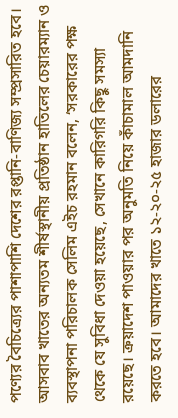পণ্যের বৈচিত্র্যের পাশাপাশি দেশের রপ্তানি-বাণিজ্য সম্প্রসারিত হবে।   আসবাব খাতের অন্যতম শীর্ষস্থানীয় প্রতিষ্ঠান হাতিলের চেয়ারম্যান ও ব্যবস্থাপনা পরিচালক সেলিম এইচ রহমান বলেন, ‘সরকারের পক্ষ থেকে যে সুবিধা দেওয়া হয়েছে, সেখানে কারিগরি কিছু সমস্যা রয়েছে। ক্রয়াদেশ পাওয়ার পর অনুমতি নিয়ে কাঁচামাল আমদানি করতে হবে। আমাদের খাতে ১২-২০-২৫ হাজার ডলারের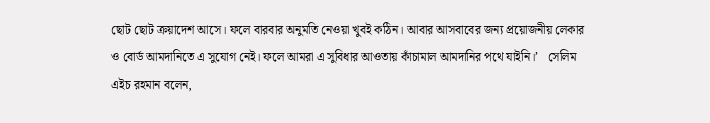ছোট ছোট ক্রয়াদেশ আসে। ফলে বারবার অনুমতি নেওয়া খুবই কঠিন। আবার আসবাবের জন্য প্রয়োজনীয় লেকার ও বোর্ড আমদানিতে এ সুযোগ নেই। ফলে আমরা এ সুবিধার আওতায় কাঁচামাল আমদানির পথে যাইনি।’   সেলিম এইচ রহমান বলেন,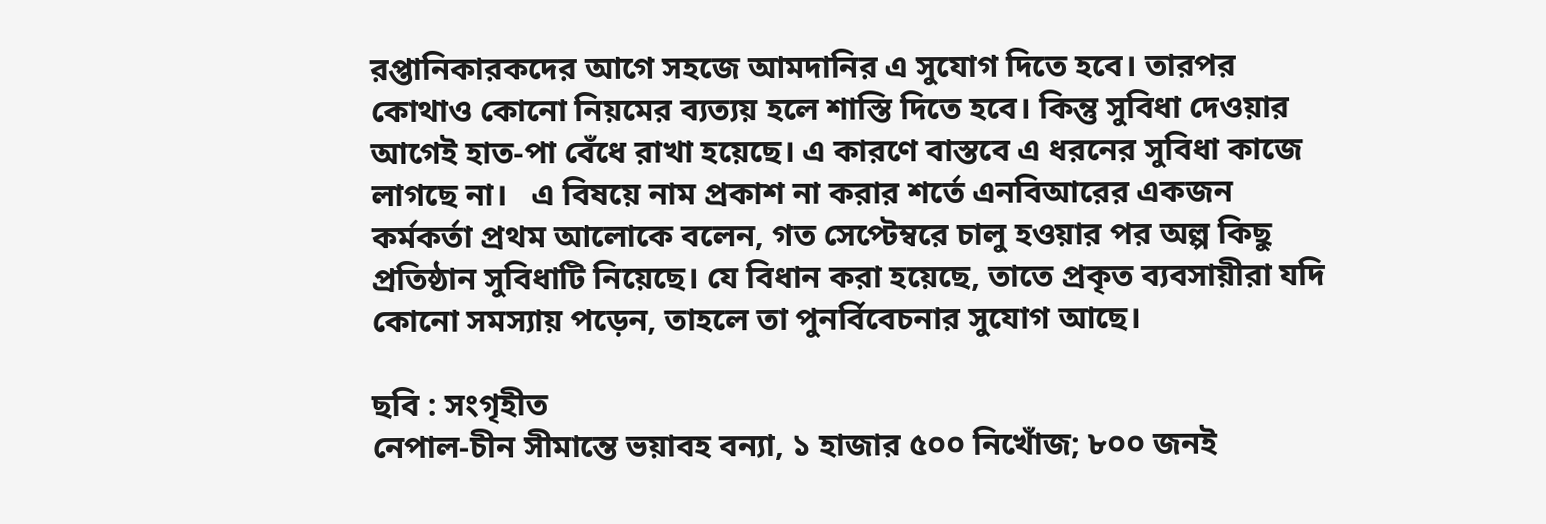রপ্তানিকারকদের আগে সহজে আমদানির এ সুযোগ দিতে হবে। তারপর কোথাও কোনো নিয়মের ব্যত্যয় হলে শাস্তি দিতে হবে। কিন্তু সুবিধা দেওয়ার আগেই হাত-পা বেঁধে রাখা হয়েছে। এ কারণে বাস্তবে এ ধরনের সুবিধা কাজে লাগছে না।   এ বিষয়ে নাম প্রকাশ না করার শর্তে এনবিআরের একজন কর্মকর্তা প্রথম আলোকে বলেন, গত সেপ্টেম্বরে চালু হওয়ার পর অল্প কিছু প্রতিষ্ঠান সুবিধাটি নিয়েছে। যে বিধান করা হয়েছে, তাতে প্রকৃত ব্যবসায়ীরা যদি কোনো সমস্যায় পড়েন, তাহলে তা পুনর্বিবেচনার সুযোগ আছে।

ছবি : সংগৃহীত
নেপাল-চীন সীমান্তে ভয়াবহ বন্যা, ১ হাজার ৫০০ নিখোঁজ; ৮০০ জনই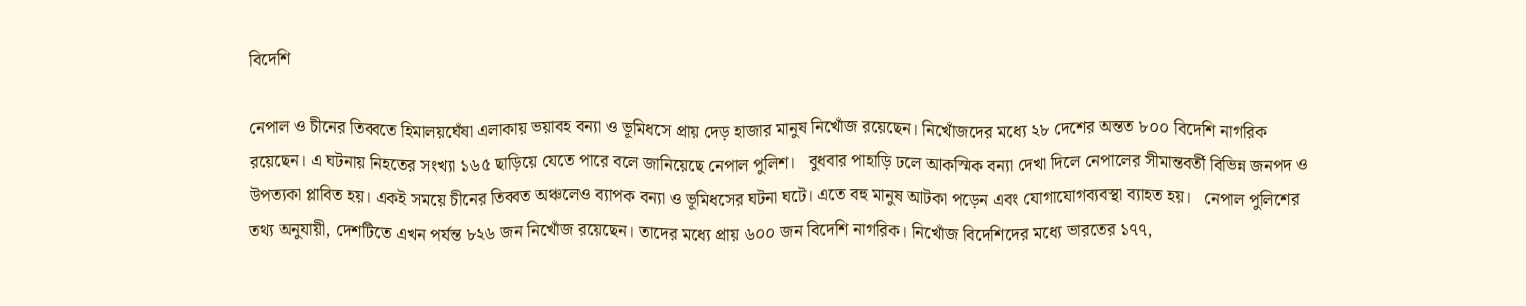বিদেশি

নেপাল ও চীনের তিব্বতে হিমালয়ঘেঁষা এলাকায় ভয়াবহ বন্যা ও ভূমিধসে প্রায় দেড় হাজার মানুষ নিখোঁজ রয়েছেন। নিখোঁজদের মধ্যে ২৮ দেশের অন্তত ৮০০ বিদেশি নাগরিক রয়েছেন। এ ঘটনায় নিহতের সংখ্যা ১৬৫ ছাড়িয়ে যেতে পারে বলে জানিয়েছে নেপাল পুলিশ।   বুধবার পাহাড়ি ঢলে আকস্মিক বন্যা দেখা দিলে নেপালের সীমান্তবর্তী বিভিন্ন জনপদ ও উপত্যকা প্লাবিত হয়। একই সময়ে চীনের তিব্বত অঞ্চলেও ব্যাপক বন্যা ও ভূমিধসের ঘটনা ঘটে। এতে বহু মানুষ আটকা পড়েন এবং যোগাযোগব্যবস্থা ব্যাহত হয়।   নেপাল পুলিশের তথ্য অনুযায়ী, দেশটিতে এখন পর্যন্ত ৮২৬ জন নিখোঁজ রয়েছেন। তাদের মধ্যে প্রায় ৬০০ জন বিদেশি নাগরিক। নিখোঁজ বিদেশিদের মধ্যে ভারতের ১৭৭,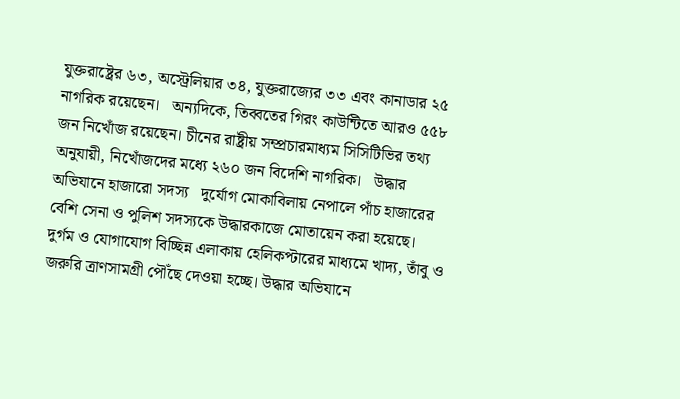যুক্তরাষ্ট্রের ৬৩, অস্ট্রেলিয়ার ৩৪, যুক্তরাজ্যের ৩৩ এবং কানাডার ২৫ নাগরিক রয়েছেন।   অন্যদিকে, তিব্বতের গিরং কাউন্টিতে আরও ৫৫৮ জন নিখোঁজ রয়েছেন। চীনের রাষ্ট্রীয় সম্প্রচারমাধ্যম সিসিটিভির তথ্য অনুযায়ী, নিখোঁজদের মধ্যে ২৬০ জন বিদেশি নাগরিক।   উদ্ধার অভিযানে হাজারো সদস্য   দুর্যোগ মোকাবিলায় নেপালে পাঁচ হাজারের বেশি সেনা ও পুলিশ সদস্যকে উদ্ধারকাজে মোতায়েন করা হয়েছে। দুর্গম ও যোগাযোগ বিচ্ছিন্ন এলাকায় হেলিকপ্টারের মাধ্যমে খাদ্য, তাঁবু ও জরুরি ত্রাণসামগ্রী পৌঁছে দেওয়া হচ্ছে। উদ্ধার অভিযানে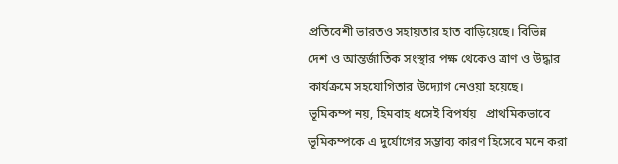প্রতিবেশী ভারতও সহায়তার হাত বাড়িয়েছে। বিভিন্ন দেশ ও আন্তর্জাতিক সংস্থার পক্ষ থেকেও ত্রাণ ও উদ্ধার কার্যক্রমে সহযোগিতার উদ্যোগ নেওয়া হয়েছে।   ভূমিকম্প নয়, হিমবাহ ধসেই বিপর্যয়   প্রাথমিকভাবে ভূমিকম্পকে এ দুর্যোগের সম্ভাব্য কারণ হিসেবে মনে করা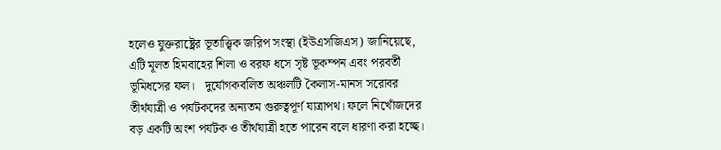হলেও যুক্তরাষ্ট্রের ভূতাত্ত্বিক জরিপ সংস্থা (ইউএসজিএস) জানিয়েছে, এটি মূলত হিমবাহের শিলা ও বরফ ধসে সৃষ্ট ভূকম্পন এবং পরবর্তী ভূমিধসের ফল।   দুর্যোগকবলিত অঞ্চলটি কৈলাস-মানস সরোবর তীর্থযাত্রী ও পর্যটকদের অন্যতম গুরুত্বপূর্ণ যাত্রাপথ। ফলে নিখোঁজদের বড় একটি অংশ পর্যটক ও তীর্থযাত্রী হতে পারেন বলে ধারণা করা হচ্ছে।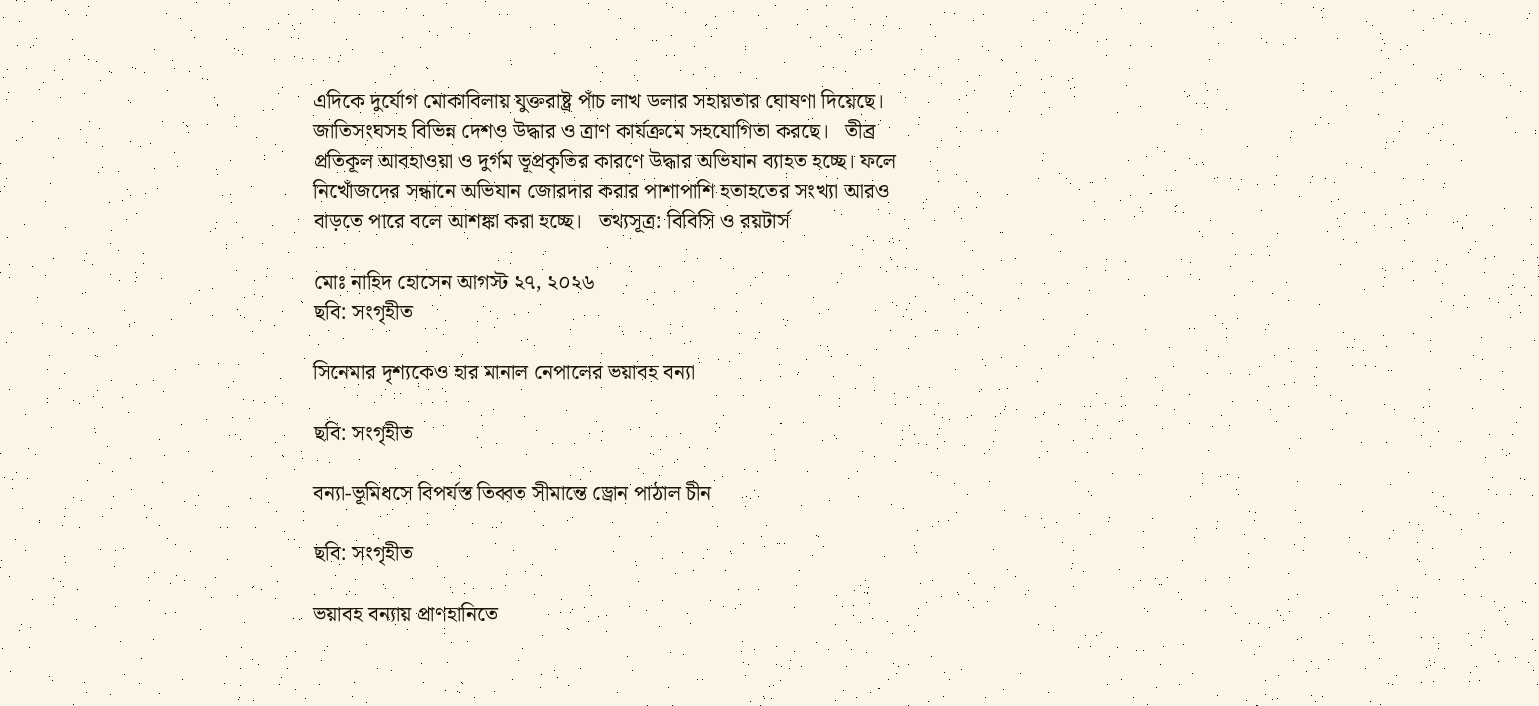এদিকে দুর্যোগ মোকাবিলায় যুক্তরাষ্ট্র পাঁচ লাখ ডলার সহায়তার ঘোষণা দিয়েছে। জাতিসংঘসহ বিভিন্ন দেশও উদ্ধার ও ত্রাণ কার্যক্রমে সহযোগিতা করছে।   তীব্র প্রতিকূল আবহাওয়া ও দুর্গম ভূপ্রকৃতির কারণে উদ্ধার অভিযান ব্যাহত হচ্ছে। ফলে নিখোঁজদের সন্ধানে অভিযান জোরদার করার পাশাপাশি হতাহতের সংখ্যা আরও বাড়তে পারে বলে আশঙ্কা করা হচ্ছে।   তথ্যসূত্র: বিবিসি ও রয়টার্স

মোঃ নাহিদ হোসেন আগস্ট ২৭, ২০২৬
ছবি: সংগৃহীত

সিনেমার দৃশ্যকেও হার মানাল নেপালের ভয়াবহ বন্যা

ছবি: সংগৃহীত

বন্যা-ভূমিধসে বিপর্যস্ত তিব্বত সীমান্তে ড্রোন পাঠাল চীন

ছবি: সংগৃহীত

ভয়াবহ বন্যায় প্রাণহানিতে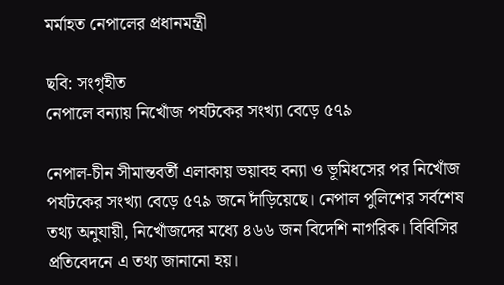মর্মাহত নেপালের প্রধানমন্ত্রী

ছবি: সংগৃহীত
নেপালে বন্যায় নিখোঁজ পর্যটকের সংখ্যা বেড়ে ৫৭৯

নেপাল-চীন সীমান্তবর্তী এলাকায় ভয়াবহ বন্যা ও ভূমিধসের পর নিখোঁজ পর্যটকের সংখ্যা বেড়ে ৫৭৯ জনে দাঁড়িয়েছে। নেপাল পুলিশের সর্বশেষ তথ্য অনুযায়ী, নিখোঁজদের মধ্যে ৪৬৬ জন বিদেশি নাগরিক। বিবিসির প্রতিবেদনে এ তথ্য জানানো হয়।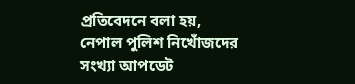প্রতিবেদনে বলা হয়, নেপাল পুলিশ নিখোঁজদের সংখ্যা আপডেট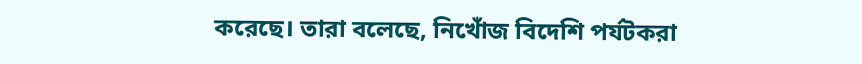করেছে। তারা বলেছে, নিখোঁজ বিদেশি পর্যটকরা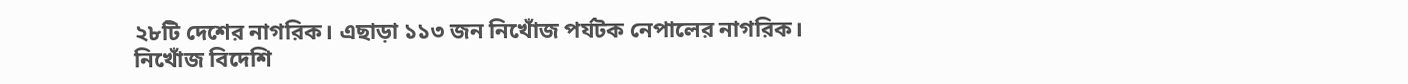২৮টি দেশের নাগরিক। এছাড়া ১১৩ জন নিখোঁজ পর্যটক নেপালের নাগরিক।   নিখোঁজ বিদেশি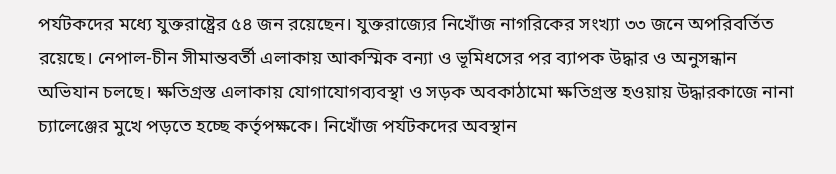পর্যটকদের মধ্যে যুক্তরাষ্ট্রের ৫৪ জন রয়েছেন। যুক্তরাজ্যের নিখোঁজ নাগরিকের সংখ্যা ৩৩ জনে অপরিবর্তিত রয়েছে। নেপাল-চীন সীমান্তবর্তী এলাকায় আকস্মিক বন্যা ও ভূমিধসের পর ব্যাপক উদ্ধার ও অনুসন্ধান অভিযান চলছে। ক্ষতিগ্রস্ত এলাকায় যোগাযোগব্যবস্থা ও সড়ক অবকাঠামো ক্ষতিগ্রস্ত হওয়ায় উদ্ধারকাজে নানা চ্যালেঞ্জের মুখে পড়তে হচ্ছে কর্তৃপক্ষকে। নিখোঁজ পর্যটকদের অবস্থান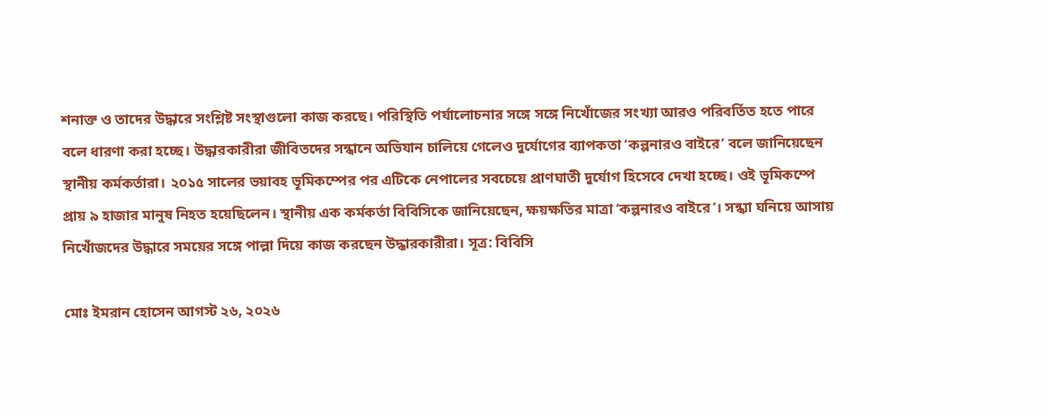শনাক্ত ও তাদের উদ্ধারে সংশ্লিষ্ট সংস্থাগুলো কাজ করছে। পরিস্থিতি পর্যালোচনার সঙ্গে সঙ্গে নিখোঁজের সংখ্যা আরও পরিবর্তিত হতে পারে বলে ধারণা করা হচ্ছে। উদ্ধারকারীরা জীবিতদের সন্ধানে অভিযান চালিয়ে গেলেও দুর্যোগের ব্যাপকতা ‘কল্পনারও বাইরে’ বলে জানিয়েছেন স্থানীয় কর্মকর্তারা। ২০১৫ সালের ভয়াবহ ভূমিকম্পের পর এটিকে নেপালের সবচেয়ে প্রাণঘাতী দুর্যোগ হিসেবে দেখা হচ্ছে। ওই ভূমিকম্পে প্রায় ৯ হাজার মানুষ নিহত হয়েছিলেন। স্থানীয় এক কর্মকর্তা বিবিসিকে জানিয়েছেন, ক্ষয়ক্ষতির মাত্রা ‘কল্পনারও বাইরে’। সন্ধ্যা ঘনিয়ে আসায় নিখোঁজদের উদ্ধারে সময়ের সঙ্গে পাল্লা দিয়ে কাজ করছেন উদ্ধারকারীরা। সূত্র: বিবিসি

মোঃ ইমরান হোসেন আগস্ট ২৬, ২০২৬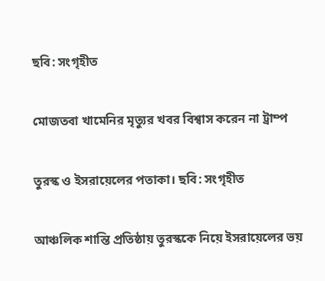ছবি: সংগৃহীত

মোজতবা খামেনির মৃত্যুর খবর বিশ্বাস করেন না ট্রাম্প

তুরস্ক ও ইসরায়েলের পতাকা। ছবি: সংগৃহীত

আঞ্চলিক শান্তি প্রতিষ্ঠায় তুরস্ককে নিয়ে ইসরায়েলের ভয়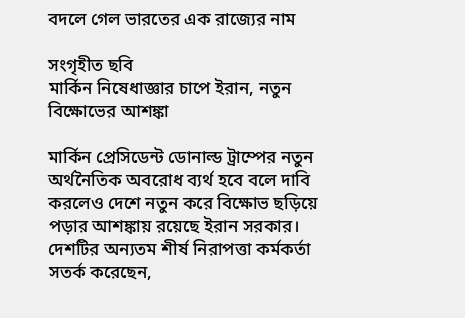বদলে গেল ভারতের এক রাজ্যের নাম

সংগৃহীত ছবি
মার্কিন নিষেধাজ্ঞার চাপে ইরান, নতুন বিক্ষোভের আশঙ্কা

মার্কিন প্রেসিডেন্ট ডোনাল্ড ট্রাম্পের নতুন অর্থনৈতিক অবরোধ ব্যর্থ হবে বলে দাবি করলেও দেশে নতুন করে বিক্ষোভ ছড়িয়ে পড়ার আশঙ্কায় রয়েছে ইরান সরকার। দেশটির অন্যতম শীর্ষ নিরাপত্তা কর্মকর্তা সতর্ক করেছেন,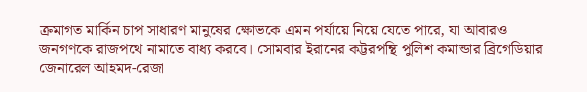ক্রমাগত মার্কিন চাপ সাধারণ মানুষের ক্ষোভকে এমন পর্যায়ে নিয়ে যেতে পারে, যা আবারও জনগণকে রাজপথে নামাতে বাধ্য করবে। সোমবার ইরানের কট্টরপন্থি পুলিশ কমান্ডার ব্রিগেডিয়ার জেনারেল আহমদ-রেজা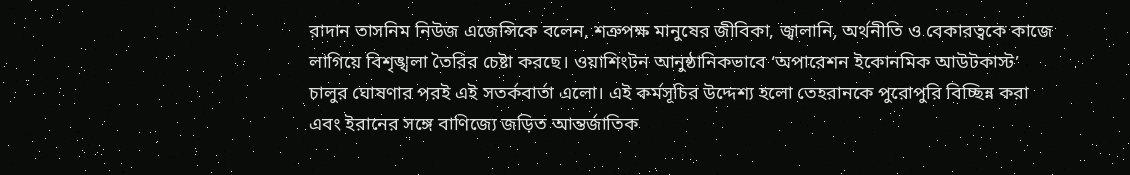রাদান তাসনিম নিউজ এজেন্সিকে বলেন, শত্রুপক্ষ মানুষের জীবিকা, জ্বালানি, অর্থনীতি ও বেকারত্বকে কাজে লাগিয়ে বিশৃঙ্খলা তৈরির চেষ্টা করছে। ওয়াশিংটন আনুষ্ঠানিকভাবে ‘অপারেশন ইকোনমিক আউটকাস্ট’ চালুর ঘোষণার পরই এই সতর্কবার্তা এলো। এই কর্মসূচির উদ্দেশ্য হলো তেহরানকে পুরোপুরি বিচ্ছিন্ন করা এবং ইরানের সঙ্গে বাণিজ্যে জড়িত আন্তর্জাতিক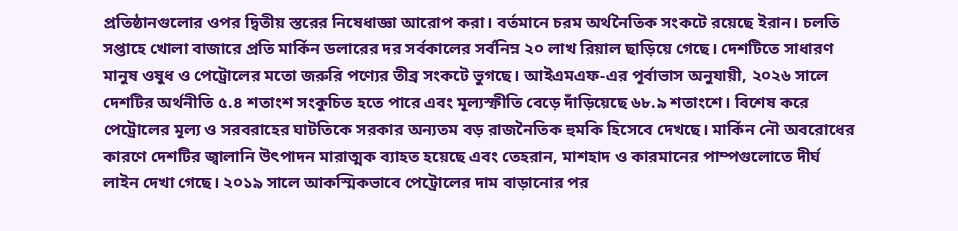প্রতিষ্ঠানগুলোর ওপর দ্বিতীয় স্তরের নিষেধাজ্ঞা আরোপ করা। বর্তমানে চরম অর্থনৈতিক সংকটে রয়েছে ইরান। চলতি সপ্তাহে খোলা বাজারে প্রতি মার্কিন ডলারের দর সর্বকালের সর্বনিম্ন ২০ লাখ রিয়াল ছাড়িয়ে গেছে। দেশটিতে সাধারণ মানুষ ওষুধ ও পেট্রোলের মতো জরুরি পণ্যের তীব্র সংকটে ভুগছে। আইএমএফ-এর পূর্বাভাস অনুযায়ী, ২০২৬ সালে দেশটির অর্থনীতি ৫.৪ শতাংশ সংকুচিত হতে পারে এবং মূল্যস্ফীতি বেড়ে দাঁড়িয়েছে ৬৮.৯ শতাংশে। বিশেষ করে পেট্রোলের মূল্য ও সরবরাহের ঘাটতিকে সরকার অন্যতম বড় রাজনৈতিক হুমকি হিসেবে দেখছে। মার্কিন নৌ অবরোধের কারণে দেশটির জ্বালানি উৎপাদন মারাত্মক ব্যাহত হয়েছে এবং তেহরান, মাশহাদ ও কারমানের পাম্পগুলোতে দীর্ঘ লাইন দেখা গেছে। ২০১৯ সালে আকস্মিকভাবে পেট্রোলের দাম বাড়ানোর পর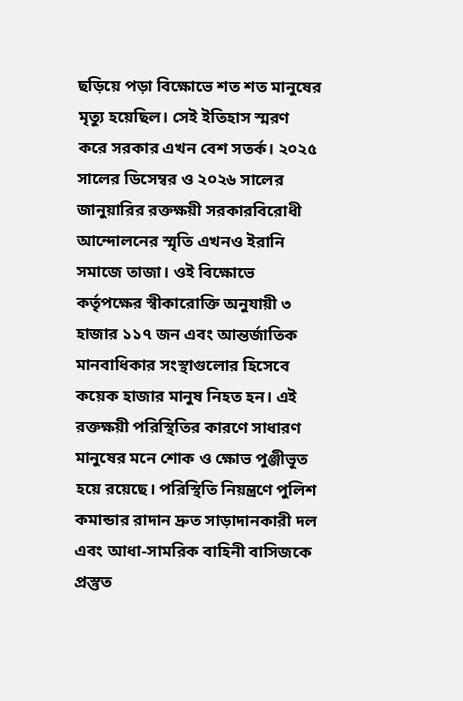ছড়িয়ে পড়া বিক্ষোভে শত শত মানুষের মৃত্যু হয়েছিল। সেই ইতিহাস স্মরণ করে সরকার এখন বেশ সতর্ক। ২০২৫ সালের ডিসেম্বর ও ২০২৬ সালের জানুয়ারির রক্তক্ষয়ী সরকারবিরোধী আন্দোলনের স্মৃতি এখনও ইরানি সমাজে তাজা। ওই বিক্ষোভে কর্তৃপক্ষের স্বীকারোক্তি অনুযায়ী ৩ হাজার ১১৭ জন এবং আন্তর্জাতিক মানবাধিকার সংস্থাগুলোর হিসেবে কয়েক হাজার মানুষ নিহত হন। এই রক্তক্ষয়ী পরিস্থিতির কারণে সাধারণ মানুষের মনে শোক ও ক্ষোভ পুঞ্জীভূত হয়ে রয়েছে। পরিস্থিতি নিয়ন্ত্রণে পুলিশ কমান্ডার রাদান দ্রুত সাড়াদানকারী দল এবং আধা-সামরিক বাহিনী বাসিজকে প্রস্তুত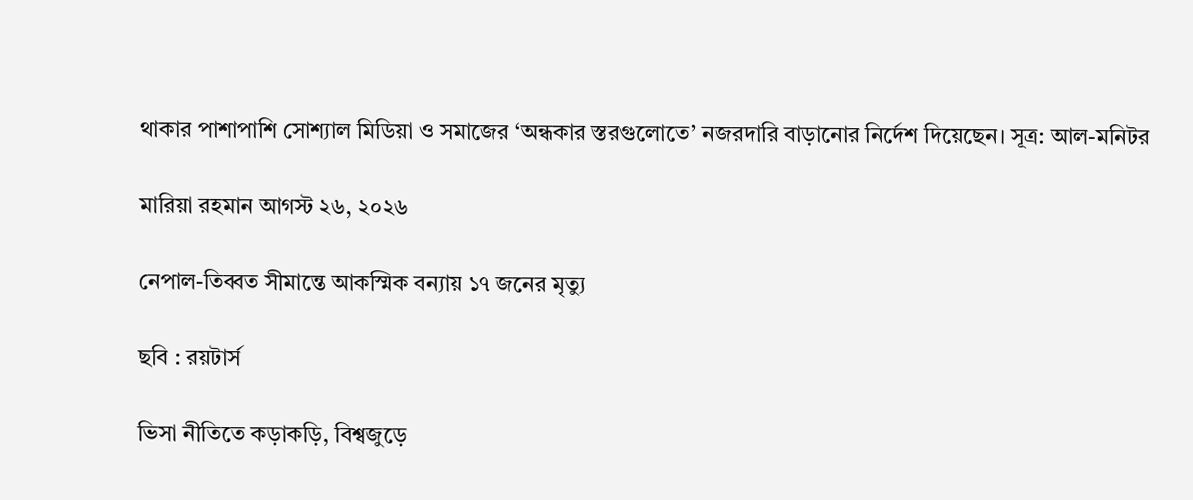থাকার পাশাপাশি সোশ্যাল মিডিয়া ও সমাজের ‘অন্ধকার স্তরগুলোতে’ নজরদারি বাড়ানোর নির্দেশ দিয়েছেন। সূত্র: আল-মনিটর

মারিয়া রহমান আগস্ট ২৬, ২০২৬

নেপাল-তিব্বত সীমান্তে আকস্মিক বন্যায় ১৭ জনের মৃত্যু

ছবি : রয়টার্স

ভিসা নীতিতে কড়াকড়ি, বিশ্বজুড়ে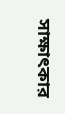সাক্ষাৎকার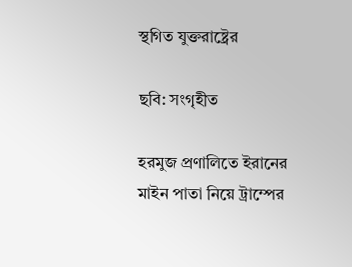স্থগিত যুক্তরাষ্ট্রের

ছবি: সংগৃহীত

হরমুজ প্রণালিতে ইরানের মাইন পাতা নিয়ে ট্রাম্পের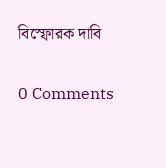বিস্ফোরক দাবি

0 Comments